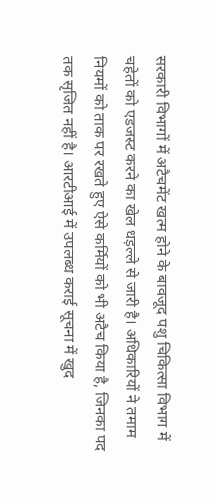सरकारी विभागों में अटैचमेंट खत्म होने के बावजूद पशु चिकित्सा विभाग में चहेतों को एडजस्ट करने का खेल धड़ल्ले से जारी है। अधिकारियों ने तमाम नियमों को ताक पर रखते हुए ऐसे कर्मियों को भी अटैच किया है, जिनका पद तक सृजित नहीं है। आरटीआई में उपलब्ध कराई सूचना में खुद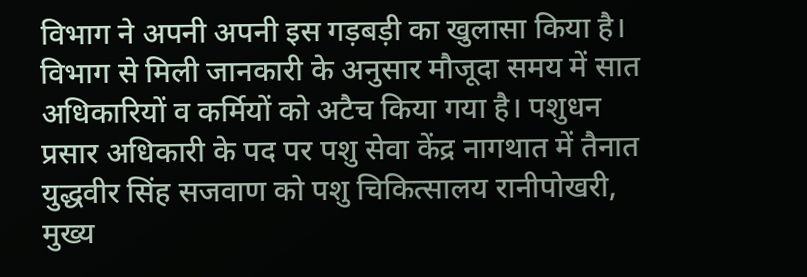विभाग ने अपनी अपनी इस गड़बड़ी का खुलासा किया है।
विभाग से मिली जानकारी के अनुसार मौजूदा समय में सात अधिकारियों व कर्मियों को अटैच किया गया है। पशुधन प्रसार अधिकारी के पद पर पशु सेवा केंद्र नागथात में तैनात युद्धवीर सिंह सजवाण को पशु चिकित्सालय रानीपोखरी, मुख्य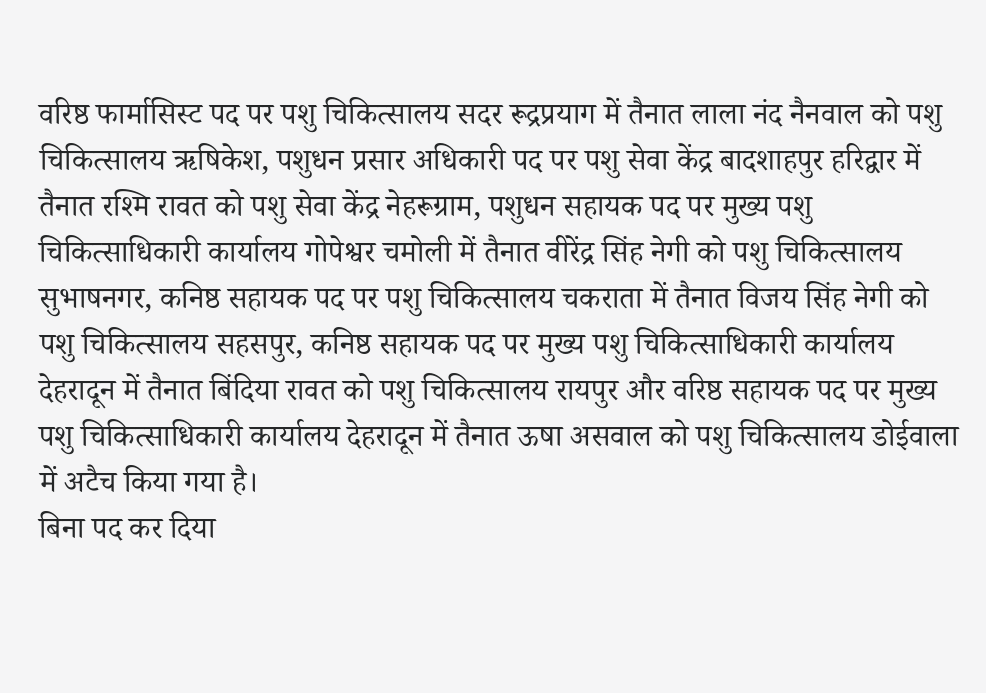वरिष्ठ फार्मासिस्ट पद पर पशु चिकित्सालय सदर रूद्रप्रयाग में तैनात लाला नंद नैनवाल को पशु चिकित्सालय ऋषिकेश, पशुधन प्रसार अधिकारी पद पर पशु सेवा केंद्र बादशाहपुर हरिद्वार में तैनात रश्मि रावत को पशु सेवा केंद्र नेहरूग्राम, पशुधन सहायक पद पर मुख्य पशु चिकित्साधिकारी कार्यालय गोपेश्वर चमोली में तैनात वीरेंद्र सिंह नेगी को पशु चिकित्सालय सुभाषनगर, कनिष्ठ सहायक पद पर पशु चिकित्सालय चकराता में तैनात विजय सिंह नेगी को पशु चिकित्सालय सहसपुर, कनिष्ठ सहायक पद पर मुख्य पशु चिकित्साधिकारी कार्यालय देहरादून में तैनात बिंदिया रावत को पशु चिकित्सालय रायपुर और वरिष्ठ सहायक पद पर मुख्य पशु चिकित्साधिकारी कार्यालय देहरादून में तैनात ऊषा असवाल को पशु चिकित्सालय डोईवाला में अटैच किया गया है।
बिना पद कर दिया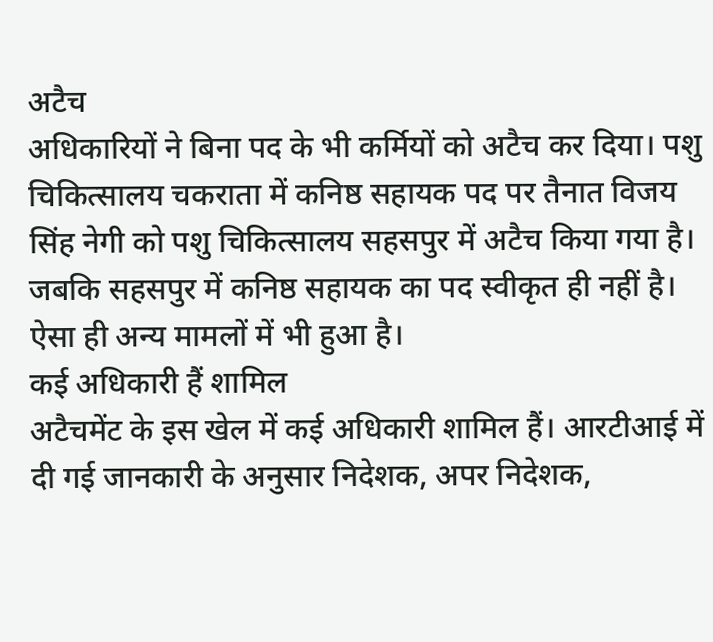अटैच
अधिकारियों ने बिना पद के भी कर्मियों को अटैच कर दिया। पशु चिकित्सालय चकराता में कनिष्ठ सहायक पद पर तैनात विजय सिंह नेगी को पशु चिकित्सालय सहसपुर में अटैच किया गया है। जबकि सहसपुर में कनिष्ठ सहायक का पद स्वीकृत ही नहीं है। ऐसा ही अन्य मामलों में भी हुआ है।
कई अधिकारी हैं शामिल
अटैचमेंट के इस खेल में कई अधिकारी शामिल हैं। आरटीआई में दी गई जानकारी के अनुसार निदेशक, अपर निदेशक,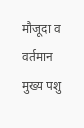मौजूदा व वर्तमान मुख्य पशु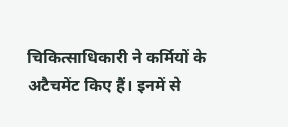चिकित्साधिकारी ने कर्मियों के अटैचमेंट किए हैं। इनमें से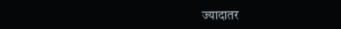ज्यादातर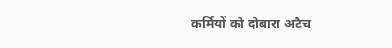कर्मियों को दोबारा अटैच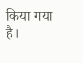किया गया है।